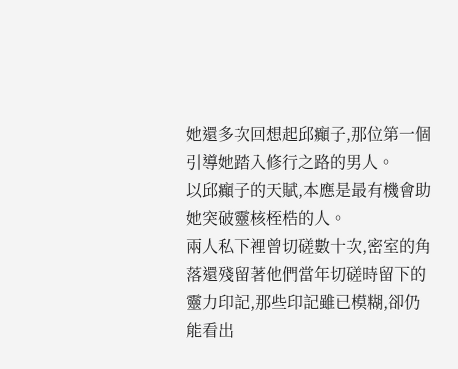她還多次回想起邱癲子,那位第一個引導她踏入修行之路的男人。
以邱癲子的天賦,本應是最有機會助她突破靈核桎梏的人。
兩人私下裡曾切磋數十次,密室的角落還殘留著他們當年切磋時留下的靈力印記,那些印記雖已模糊,卻仍能看出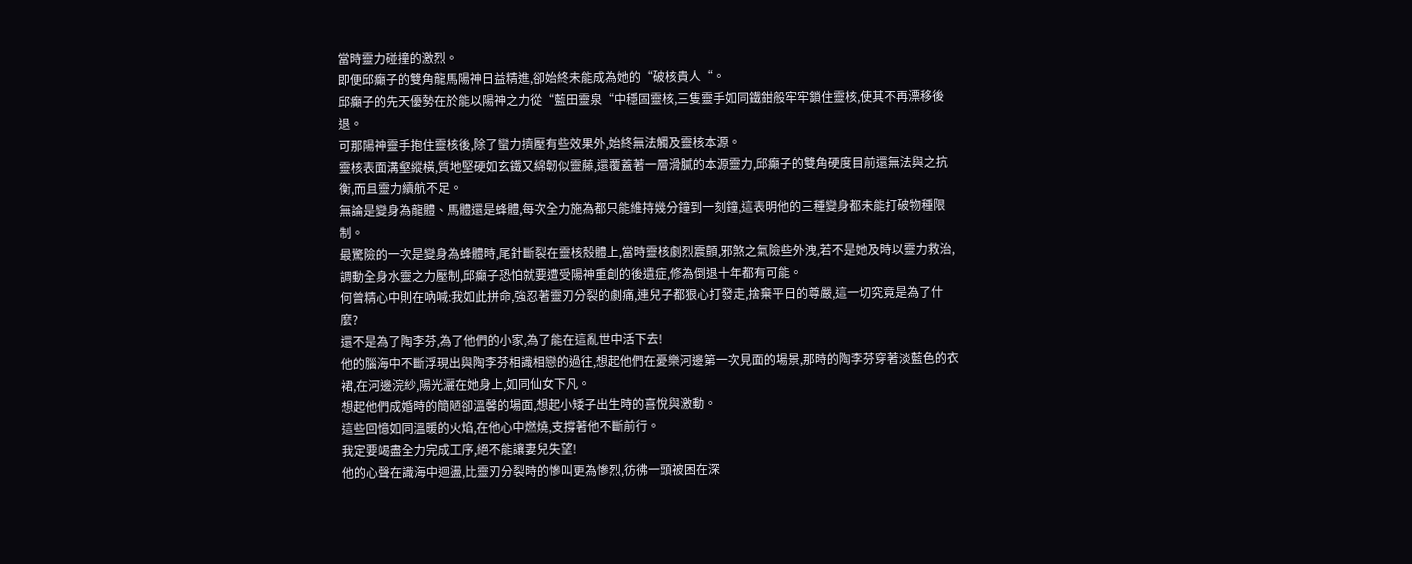當時靈力碰撞的激烈。
即便邱癲子的雙角龍馬陽神日益精進,卻始終未能成為她的“破核貴人“。
邱癲子的先天優勢在於能以陽神之力從“藍田靈泉“中穩固靈核,三隻靈手如同鐵鉗般牢牢鎖住靈核,使其不再漂移後退。
可那陽神靈手抱住靈核後,除了蠻力擠壓有些效果外,始終無法觸及靈核本源。
靈核表面溝壑縱橫,質地堅硬如玄鐵又綿韌似靈藤,還覆蓋著一層滑膩的本源靈力,邱癲子的雙角硬度目前還無法與之抗衡,而且靈力續航不足。
無論是變身為龍體、馬體還是蜂體,每次全力施為都只能維持幾分鐘到一刻鐘,這表明他的三種變身都未能打破物種限制。
最驚險的一次是變身為蜂體時,尾針斷裂在靈核殼體上,當時靈核劇烈震顫,邪煞之氣險些外洩,若不是她及時以靈力救治,調動全身水靈之力壓制,邱癲子恐怕就要遭受陽神重創的後遺症,修為倒退十年都有可能。
何曾精心中則在吶喊:我如此拼命,強忍著靈刃分裂的劇痛,連兒子都狠心打發走,捨棄平日的尊嚴,這一切究竟是為了什麼?
還不是為了陶李芬,為了他們的小家,為了能在這亂世中活下去!
他的腦海中不斷浮現出與陶李芬相識相戀的過往,想起他們在憂樂河邊第一次見面的場景,那時的陶李芬穿著淡藍色的衣裙,在河邊浣紗,陽光灑在她身上,如同仙女下凡。
想起他們成婚時的簡陋卻溫馨的場面,想起小矮子出生時的喜悅與激動。
這些回憶如同溫暖的火焰,在他心中燃燒,支撐著他不斷前行。
我定要竭盡全力完成工序,絕不能讓妻兒失望!
他的心聲在識海中迴盪,比靈刃分裂時的慘叫更為慘烈,彷彿一頭被困在深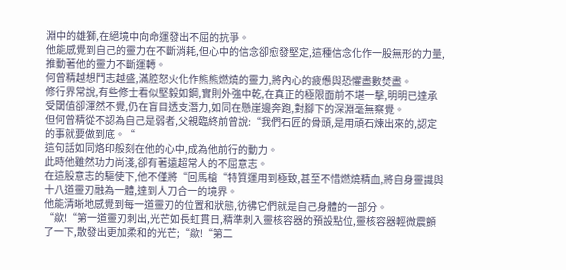淵中的雄獅,在絕境中向命運發出不屈的抗爭。
他能感覺到自己的靈力在不斷消耗,但心中的信念卻愈發堅定,這種信念化作一股無形的力量,推動著他的靈力不斷運轉。
何曾精越想鬥志越盛,滿腔怒火化作熊熊燃燒的靈力,將內心的疲憊與恐懼盡數焚盡。
修行界常說,有些修士看似堅毅如鋼,實則外強中乾,在真正的極限面前不堪一擊,明明已達承受閾值卻渾然不覺,仍在盲目透支潛力,如同在懸崖邊奔跑,對腳下的深淵毫無察覺。
但何曾精從不認為自己是弱者,父親臨終前曾說:“我們石匠的骨頭,是用頑石煉出來的,認定的事就要做到底。“
這句話如同烙印般刻在他的心中,成為他前行的動力。
此時他雖然功力尚淺,卻有著遠超常人的不屈意志。
在這股意志的驅使下,他不僅將“回馬槍“特質運用到極致,甚至不惜燃燒精血,將自身靈識與十八道靈刃融為一體,達到人刀合一的境界。
他能清晰地感覺到每一道靈刃的位置和狀態,彷彿它們就是自己身體的一部分。
“歘!“第一道靈刃刺出,光芒如長虹貫日,精準刺入靈核容器的預設點位,靈核容器輕微震顫了一下,散發出更加柔和的光芒;“歘!“第二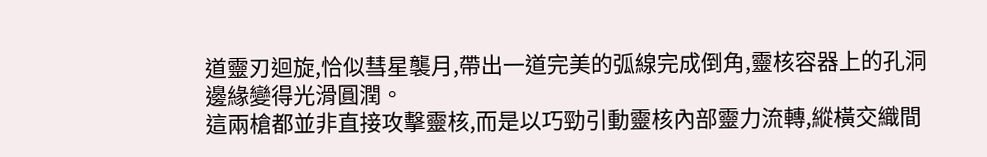道靈刃迴旋,恰似彗星襲月,帶出一道完美的弧線完成倒角,靈核容器上的孔洞邊緣變得光滑圓潤。
這兩槍都並非直接攻擊靈核,而是以巧勁引動靈核內部靈力流轉,縱橫交織間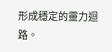形成穩定的靈力迴路。